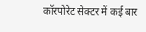कॉरपोरेट सेक्टर में कई बार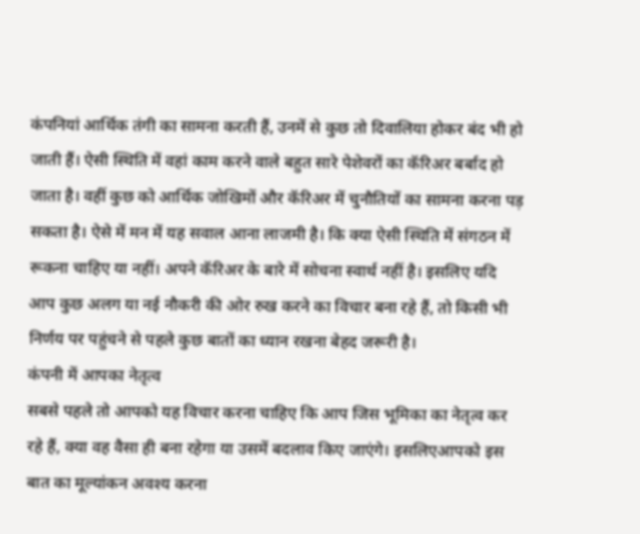कंपनियां आर्थिक तंगी का सामना करती हैं, उनमें से कुछ तो दिवालिया होकर बंद भी हो जाती हैं। ऐसी स्थिति में वहां काम करने वाले बहुत सारे पेशेवरों का कॅरिअर बर्बाद हो जाता है। वहीं कुछ को आर्थिक जोखिमों और कॅरिअर में चुनौतियों का सामना करना पड़ सकता है। ऐसे में मन में यह सवाल आना लाजमी है। कि क्या ऐसी स्थिति में संगठन में रूकना चाहिए या नहीं। अपने कॅरिअर के बारे में सोचना स्वार्थ नहीं है। इसलिए यदि आप कुछ अलग या नई नौकरी की ओर रुख करने का विचार बना रहे हैं, तो किसी भी निर्णय पर पहुंचने से पहले कुछ बातों का ध्यान रखना बेहद जरूरी है।
कंपनी में आपका नेतृत्व
सबसे पहले तो आपको यह विचार करना चाहिए कि आप जिस भूमिका का नेतृत्व कर रहे हैं, क्या वह वैसा ही बना रहेगा या उसमें बदलाव किए जाएंगे। इसलिएआपको इस बात का मूल्यांकन अवश्य करना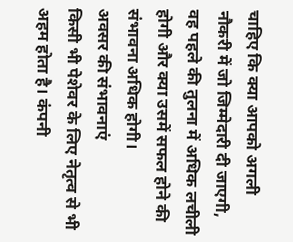चाहिए कि क्या आपको अगली नौकरी में जो जिम्मेदारी दी जाएगी, वह पहले की तुलना में अधिक लचीली होगी और क्या उसमें सफल होने की संभावना अधिक होगी।
अवसर की संभावनाएं
किसी भी पेशेवर के लिए नेतृत्व से भी अहम होता है। कंपनी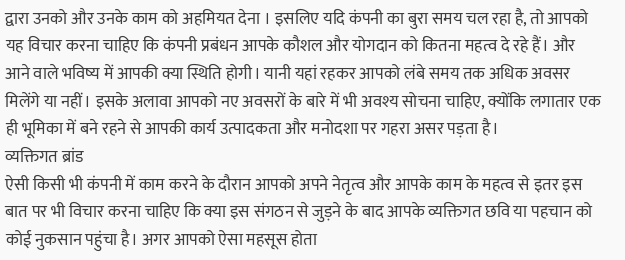द्वारा उनको और उनके काम को अहमियत देना । इसलिए यदि कंपनी का बुरा समय चल रहा है, तो आपको यह विचार करना चाहिए कि कंपनी प्रबंधन आपके कौशल और योगदान को कितना महत्व दे रहे हैं। और आने वाले भविष्य में आपकी क्या स्थिति होगी। यानी यहां रहकर आपको लंबे समय तक अधिक अवसर मिलेंगे या नहीं। इसके अलावा आपको नए अवसरों के बारे में भी अवश्य सोचना चाहिए, क्योंकि लगातार एक ही भूमिका में बने रहने से आपकी कार्य उत्पादकता और मनोदशा पर गहरा असर पड़ता है।
व्यक्तिगत ब्रांड
ऐसी किसी भी कंपनी में काम करने के दौरान आपको अपने नेतृत्व और आपके काम के महत्व से इतर इस बात पर भी विचार करना चाहिए कि क्या इस संगठन से जुड़ने के बाद आपके व्यक्तिगत छवि या पहचान को कोई नुकसान पहुंचा है। अगर आपको ऐसा महसूस होता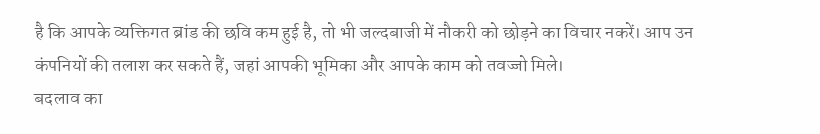है कि आपके व्यक्तिगत ब्रांड की छवि कम हुई है, तो भी जल्दबाजी में नौकरी को छोड़ने का विचार नकरें। आप उन कंपनियों की तलाश कर सकते हैं, जहां आपकी भूमिका और आपके काम को तवज्जो मिले।
बदलाव का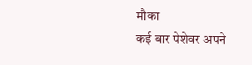मौका
कई बार पेशेवर अपने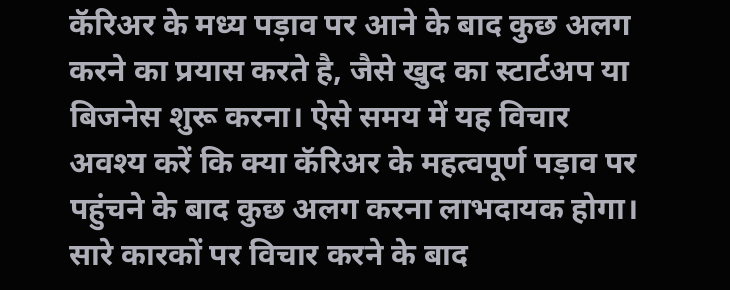कॅरिअर के मध्य पड़ाव पर आने के बाद कुछ अलग करने का प्रयास करते है, जैसे खुद का स्टार्टअप या बिजनेस शुरू करना। ऐसे समय में यह विचार अवश्य करें कि क्या कॅरिअर के महत्वपूर्ण पड़ाव पर पहुंचने के बाद कुछ अलग करना लाभदायक होगा। सारे कारकों पर विचार करने के बाद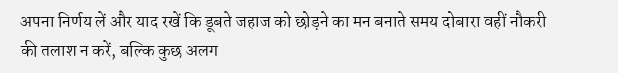अपना निर्णय लें और याद रखें कि डूबते जहाज को छोड़ने का मन बनाते समय दोबारा वहीं नौकरी की तलाश न करें, बल्कि कुछ अलग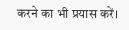करने का भी प्रयास करें।